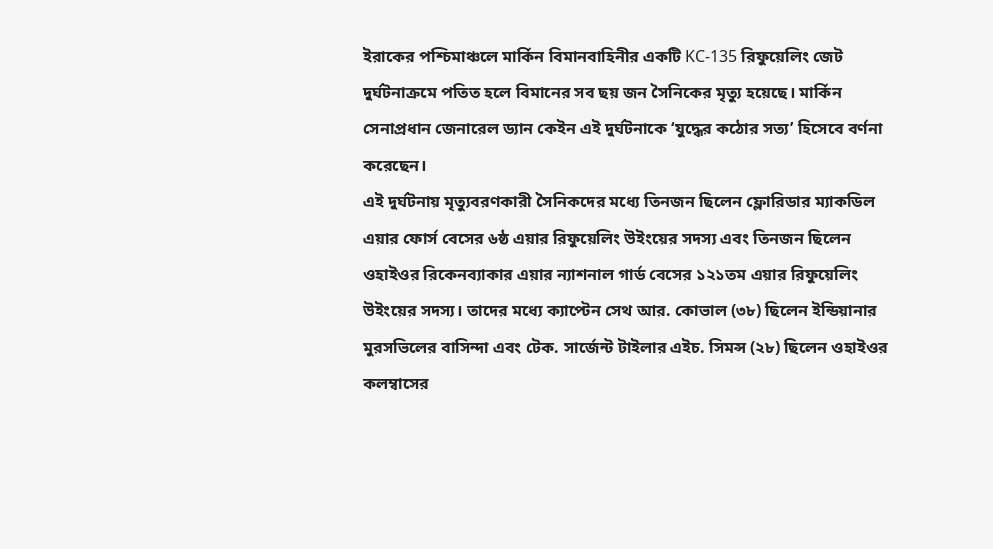ইরাকের পশ্চিমাঞ্চলে মার্কিন বিমানবাহিনীর একটি KC-135 রিফুয়েলিং জেট দুর্ঘটনাক্রমে পতিত হলে বিমানের সব ছয় জন সৈনিকের মৃত্যু হয়েছে। মার্কিন সেনাপ্রধান জেনারেল ড্যান কেইন এই দুর্ঘটনাকে ‘যুদ্ধের কঠোর সত্য’ হিসেবে বর্ণনা করেছেন।
এই দুর্ঘটনায় মৃত্যুবরণকারী সৈনিকদের মধ্যে তিনজন ছিলেন ফ্লোরিডার ম্যাকডিল এয়ার ফোর্স বেসের ৬ষ্ঠ এয়ার রিফুয়েলিং উইংয়ের সদস্য এবং তিনজন ছিলেন ওহাইওর রিকেনব্যাকার এয়ার ন্যাশনাল গার্ড বেসের ১২১তম এয়ার রিফুয়েলিং উইংয়ের সদস্য। তাদের মধ্যে ক্যাপ্টেন সেথ আর. কোভাল (৩৮) ছিলেন ইন্ডিয়ানার মুরসভিলের বাসিন্দা এবং টেক. সার্জেন্ট টাইলার এইচ. সিমন্স (২৮) ছিলেন ওহাইওর কলম্বাসের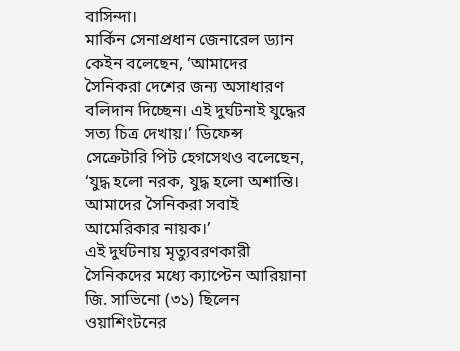বাসিন্দা।
মার্কিন সেনাপ্রধান জেনারেল ড্যান কেইন বলেছেন, ‘আমাদের সৈনিকরা দেশের জন্য অসাধারণ বলিদান দিচ্ছেন। এই দুর্ঘটনাই যুদ্ধের সত্য চিত্র দেখায়।’ ডিফেন্স সেক্রেটারি পিট হেগসেথও বলেছেন, ‘যুদ্ধ হলো নরক, যুদ্ধ হলো অশান্তি। আমাদের সৈনিকরা সবাই আমেরিকার নায়ক।’
এই দুর্ঘটনায় মৃত্যুবরণকারী সৈনিকদের মধ্যে ক্যাপ্টেন আরিয়ানা জি. সাভিনো (৩১) ছিলেন ওয়াশিংটনের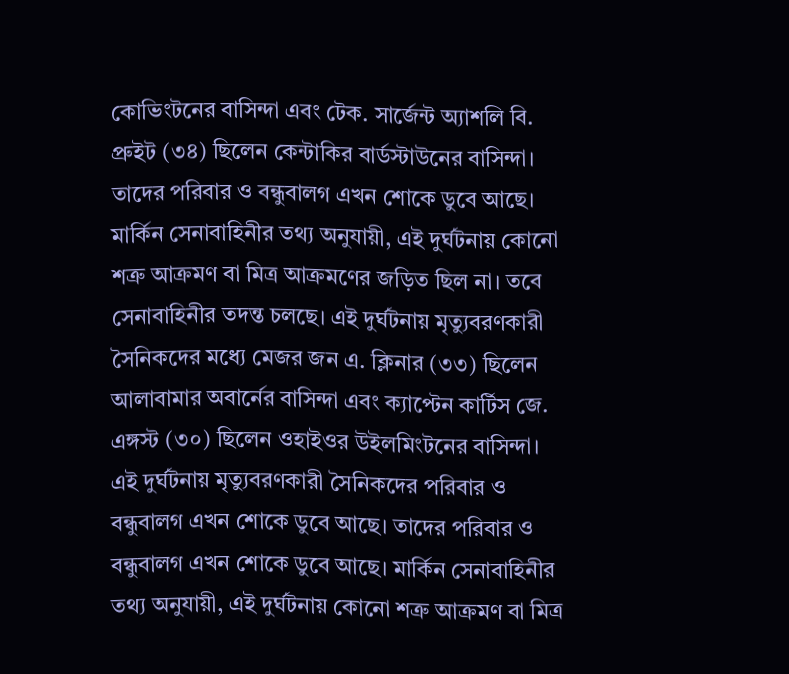কোভিংটনের বাসিন্দা এবং টেক. সার্জেন্ট অ্যাশলি বি. প্রুইট (৩৪) ছিলেন কেন্টাকির বার্ডস্টাউনের বাসিন্দা। তাদের পরিবার ও বন্ধুবালগ এখন শোকে ডুবে আছে।
মার্কিন সেনাবাহিনীর তথ্য অনুযায়ী, এই দুর্ঘটনায় কোনো শত্রু আক্রমণ বা মিত্র আক্রমণের জড়িত ছিল না। তবে সেনাবাহিনীর তদন্ত চলছে। এই দুর্ঘটনায় মৃত্যুবরণকারী সৈনিকদের মধ্যে মেজর জন এ. ক্লিনার (৩৩) ছিলেন আলাবামার অবার্নের বাসিন্দা এবং ক্যাপ্টেন কার্টিস জে. এঙ্গস্ট (৩০) ছিলেন ওহাইওর উইলমিংটনের বাসিন্দা।
এই দুর্ঘটনায় মৃত্যুবরণকারী সৈনিকদের পরিবার ও বন্ধুবালগ এখন শোকে ডুবে আছে। তাদের পরিবার ও বন্ধুবালগ এখন শোকে ডুবে আছে। মার্কিন সেনাবাহিনীর তথ্য অনুযায়ী, এই দুর্ঘটনায় কোনো শত্রু আক্রমণ বা মিত্র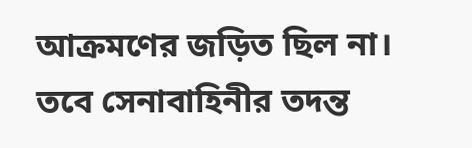আক্রমণের জড়িত ছিল না। তবে সেনাবাহিনীর তদন্ত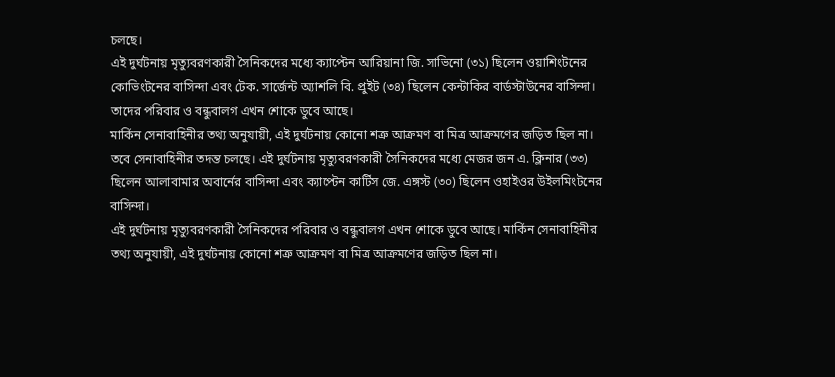চলছে।
এই দুর্ঘটনায় মৃত্যুবরণকারী সৈনিকদের মধ্যে ক্যাপ্টেন আরিয়ানা জি. সাভিনো (৩১) ছিলেন ওয়াশিংটনের কোভিংটনের বাসিন্দা এবং টেক. সার্জেন্ট অ্যাশলি বি. প্রুইট (৩৪) ছিলেন কেন্টাকির বার্ডস্টাউনের বাসিন্দা। তাদের পরিবার ও বন্ধুবালগ এখন শোকে ডুবে আছে।
মার্কিন সেনাবাহিনীর তথ্য অনুযায়ী, এই দুর্ঘটনায় কোনো শত্রু আক্রমণ বা মিত্র আক্রমণের জড়িত ছিল না। তবে সেনাবাহিনীর তদন্ত চলছে। এই দুর্ঘটনায় মৃত্যুবরণকারী সৈনিকদের মধ্যে মেজর জন এ. ক্লিনার (৩৩) ছিলেন আলাবামার অবার্নের বাসিন্দা এবং ক্যাপ্টেন কার্টিস জে. এঙ্গস্ট (৩০) ছিলেন ওহাইওর উইলমিংটনের বাসিন্দা।
এই দুর্ঘটনায় মৃত্যুবরণকারী সৈনিকদের পরিবার ও বন্ধুবালগ এখন শোকে ডুবে আছে। মার্কিন সেনাবাহিনীর তথ্য অনুযায়ী, এই দুর্ঘটনায় কোনো শত্রু আক্রমণ বা মিত্র আক্রমণের জড়িত ছিল না।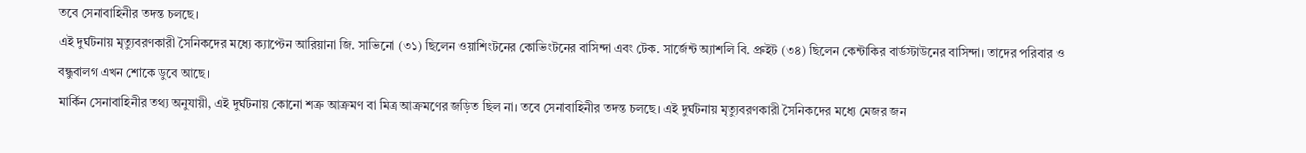তবে সেনাবাহিনীর তদন্ত চলছে।
এই দুর্ঘটনায় মৃত্যুবরণকারী সৈনিকদের মধ্যে ক্যাপ্টেন আরিয়ানা জি. সাভিনো (৩১) ছিলেন ওয়াশিংটনের কোভিংটনের বাসিন্দা এবং টেক. সার্জেন্ট অ্যাশলি বি. প্রুইট (৩৪) ছিলেন কেন্টাকির বার্ডস্টাউনের বাসিন্দা। তাদের পরিবার ও বন্ধুবালগ এখন শোকে ডুবে আছে।
মার্কিন সেনাবাহিনীর তথ্য অনুযায়ী, এই দুর্ঘটনায় কোনো শত্রু আক্রমণ বা মিত্র আক্রমণের জড়িত ছিল না। তবে সেনাবাহিনীর তদন্ত চলছে। এই দুর্ঘটনায় মৃত্যুবরণকারী সৈনিকদের মধ্যে মেজর জন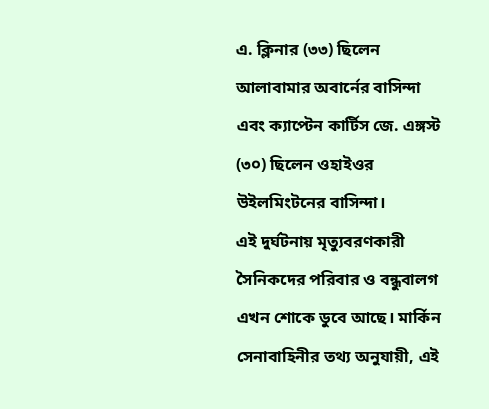এ. ক্লিনার (৩৩) ছিলেন আলাবামার অবার্নের বাসিন্দা এবং ক্যাপ্টেন কার্টিস জে. এঙ্গস্ট (৩০) ছিলেন ওহাইওর উইলমিংটনের বাসিন্দা।
এই দুর্ঘটনায় মৃত্যুবরণকারী সৈনিকদের পরিবার ও বন্ধুবালগ এখন শোকে ডুবে আছে। মার্কিন সেনাবাহিনীর তথ্য অনুযায়ী, এই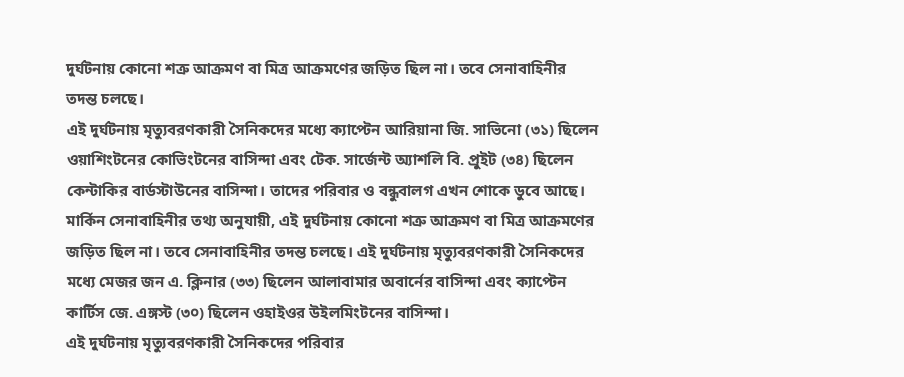দুর্ঘটনায় কোনো শত্রু আক্রমণ বা মিত্র আক্রমণের জড়িত ছিল না। তবে সেনাবাহিনীর তদন্ত চলছে।
এই দুর্ঘটনায় মৃত্যুবরণকারী সৈনিকদের মধ্যে ক্যাপ্টেন আরিয়ানা জি. সাভিনো (৩১) ছিলেন ওয়াশিংটনের কোভিংটনের বাসিন্দা এবং টেক. সার্জেন্ট অ্যাশলি বি. প্রুইট (৩৪) ছিলেন কেন্টাকির বার্ডস্টাউনের বাসিন্দা। তাদের পরিবার ও বন্ধুবালগ এখন শোকে ডুবে আছে।
মার্কিন সেনাবাহিনীর তথ্য অনুযায়ী, এই দুর্ঘটনায় কোনো শত্রু আক্রমণ বা মিত্র আক্রমণের জড়িত ছিল না। তবে সেনাবাহিনীর তদন্ত চলছে। এই দুর্ঘটনায় মৃত্যুবরণকারী সৈনিকদের মধ্যে মেজর জন এ. ক্লিনার (৩৩) ছিলেন আলাবামার অবার্নের বাসিন্দা এবং ক্যাপ্টেন কার্টিস জে. এঙ্গস্ট (৩০) ছিলেন ওহাইওর উইলমিংটনের বাসিন্দা।
এই দুর্ঘটনায় মৃত্যুবরণকারী সৈনিকদের পরিবার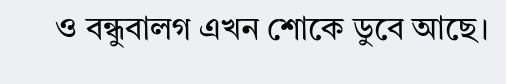ও বন্ধুবালগ এখন শোকে ডুবে আছে।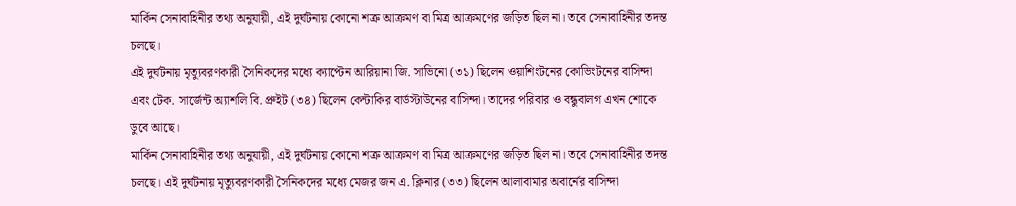মার্কিন সেনাবাহিনীর তথ্য অনুযায়ী, এই দুর্ঘটনায় কোনো শত্রু আক্রমণ বা মিত্র আক্রমণের জড়িত ছিল না। তবে সেনাবাহিনীর তদন্ত চলছে।
এই দুর্ঘটনায় মৃত্যুবরণকারী সৈনিকদের মধ্যে ক্যাপ্টেন আরিয়ানা জি. সাভিনো (৩১) ছিলেন ওয়াশিংটনের কোভিংটনের বাসিন্দা এবং টেক. সার্জেন্ট অ্যাশলি বি. প্রুইট (৩৪) ছিলেন কেন্টাকির বার্ডস্টাউনের বাসিন্দা। তাদের পরিবার ও বন্ধুবালগ এখন শোকে ডুবে আছে।
মার্কিন সেনাবাহিনীর তথ্য অনুযায়ী, এই দুর্ঘটনায় কোনো শত্রু আক্রমণ বা মিত্র আক্রমণের জড়িত ছিল না। তবে সেনাবাহিনীর তদন্ত চলছে। এই দুর্ঘটনায় মৃত্যুবরণকারী সৈনিকদের মধ্যে মেজর জন এ. ক্লিনার (৩৩) ছিলেন আলাবামার অবার্নের বাসিন্দা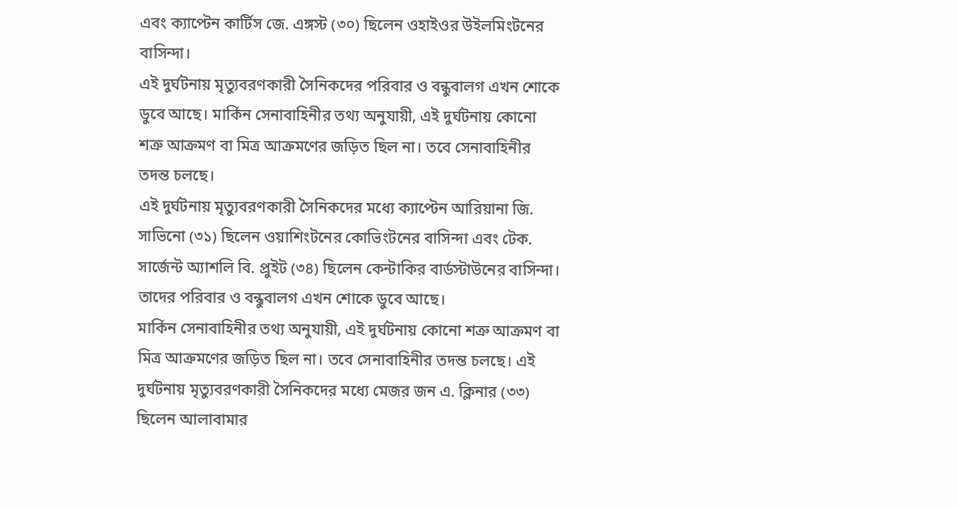এবং ক্যাপ্টেন কার্টিস জে. এঙ্গস্ট (৩০) ছিলেন ওহাইওর উইলমিংটনের বাসিন্দা।
এই দুর্ঘটনায় মৃত্যুবরণকারী সৈনিকদের পরিবার ও বন্ধুবালগ এখন শোকে ডুবে আছে। মার্কিন সেনাবাহিনীর তথ্য অনুযায়ী, এই দুর্ঘটনায় কোনো শত্রু আক্রমণ বা মিত্র আক্রমণের জড়িত ছিল না। তবে সেনাবাহিনীর তদন্ত চলছে।
এই দুর্ঘটনায় মৃত্যুবরণকারী সৈনিকদের মধ্যে ক্যাপ্টেন আরিয়ানা জি. সাভিনো (৩১) ছিলেন ওয়াশিংটনের কোভিংটনের বাসিন্দা এবং টেক. সার্জেন্ট অ্যাশলি বি. প্রুইট (৩৪) ছিলেন কেন্টাকির বার্ডস্টাউনের বাসিন্দা। তাদের পরিবার ও বন্ধুবালগ এখন শোকে ডুবে আছে।
মার্কিন সেনাবাহিনীর তথ্য অনুযায়ী, এই দুর্ঘটনায় কোনো শত্রু আক্রমণ বা মিত্র আক্রমণের জড়িত ছিল না। তবে সেনাবাহিনীর তদন্ত চলছে। এই দুর্ঘটনায় মৃত্যুবরণকারী সৈনিকদের মধ্যে মেজর জন এ. ক্লিনার (৩৩) ছিলেন আলাবামার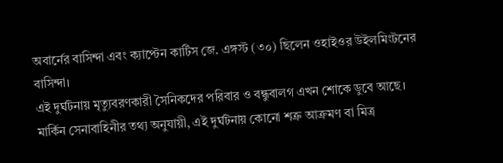অবার্নের বাসিন্দা এবং ক্যাপ্টেন কার্টিস জে. এঙ্গস্ট (৩০) ছিলেন ওহাইওর উইলমিংটনের বাসিন্দা।
এই দুর্ঘটনায় মৃত্যুবরণকারী সৈনিকদের পরিবার ও বন্ধুবালগ এখন শোকে ডুবে আছে। মার্কিন সেনাবাহিনীর তথ্য অনুযায়ী, এই দুর্ঘটনায় কোনো শত্রু আক্রমণ বা মিত্র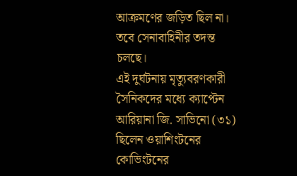আক্রমণের জড়িত ছিল না। তবে সেনাবাহিনীর তদন্ত চলছে।
এই দুর্ঘটনায় মৃত্যুবরণকারী সৈনিকদের মধ্যে ক্যাপ্টেন আরিয়ানা জি. সাভিনো (৩১) ছিলেন ওয়াশিংটনের কোভিংটনের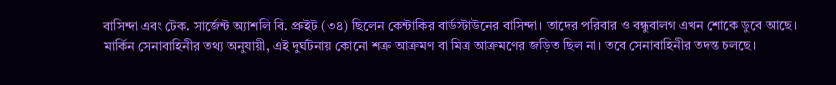বাসিন্দা এবং টেক. সার্জেন্ট অ্যাশলি বি. প্রুইট (৩৪) ছিলেন কেন্টাকির বার্ডস্টাউনের বাসিন্দা। তাদের পরিবার ও বন্ধুবালগ এখন শোকে ডুবে আছে।
মার্কিন সেনাবাহিনীর তথ্য অনুযায়ী, এই দুর্ঘটনায় কোনো শত্রু আক্রমণ বা মিত্র আক্রমণের জড়িত ছিল না। তবে সেনাবাহিনীর তদন্ত চলছে।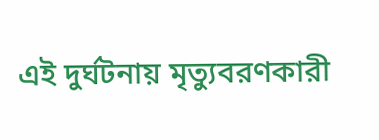এই দুর্ঘটনায় মৃত্যুবরণকারী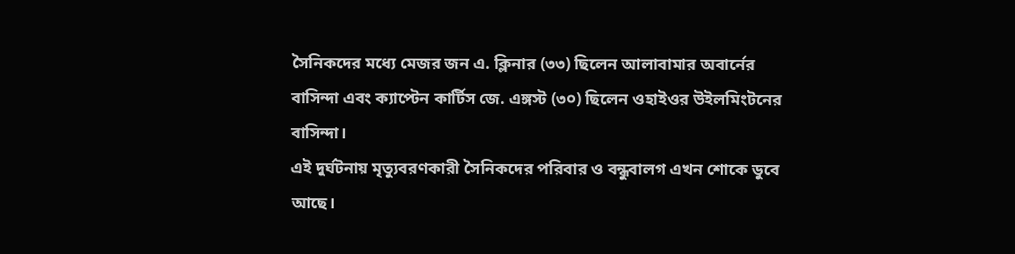সৈনিকদের মধ্যে মেজর জন এ. ক্লিনার (৩৩) ছিলেন আলাবামার অবার্নের বাসিন্দা এবং ক্যাপ্টেন কার্টিস জে. এঙ্গস্ট (৩০) ছিলেন ওহাইওর উইলমিংটনের বাসিন্দা।
এই দুর্ঘটনায় মৃত্যুবরণকারী সৈনিকদের পরিবার ও বন্ধুবালগ এখন শোকে ডুবে আছে।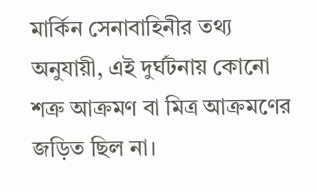মার্কিন সেনাবাহিনীর তথ্য অনুযায়ী, এই দুর্ঘটনায় কোনো শত্রু আক্রমণ বা মিত্র আক্রমণের জড়িত ছিল না।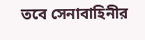তবে সেনাবাহিনীর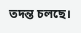তদন্ত চলছে।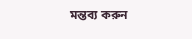মন্তব্য করুন